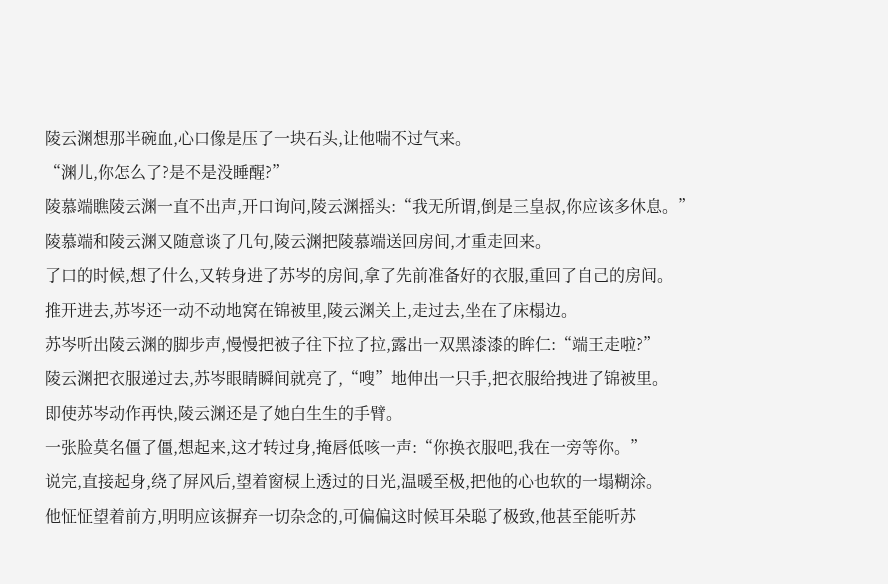陵云渊想那半碗血,心口像是压了一块石头,让他喘不过气来。
“渊儿,你怎么了?是不是没睡醒?”
陵慕端瞧陵云渊一直不出声,开口询问,陵云渊摇头:“我无所谓,倒是三皇叔,你应该多休息。”
陵慕端和陵云渊又随意谈了几句,陵云渊把陵慕端送回房间,才重走回来。
了口的时候,想了什么,又转身进了苏岑的房间,拿了先前准备好的衣服,重回了自己的房间。
推开进去,苏岑还一动不动地窝在锦被里,陵云渊关上,走过去,坐在了床榻边。
苏岑听出陵云渊的脚步声,慢慢把被子往下拉了拉,露出一双黑漆漆的眸仁:“端王走啦?”
陵云渊把衣服递过去,苏岑眼睛瞬间就亮了,“嗖”地伸出一只手,把衣服给拽进了锦被里。
即使苏岑动作再快,陵云渊还是了她白生生的手臂。
一张脸莫名僵了僵,想起来,这才转过身,掩唇低咳一声:“你换衣服吧,我在一旁等你。”
说完,直接起身,绕了屏风后,望着窗棂上透过的日光,温暖至极,把他的心也软的一塌糊涂。
他怔怔望着前方,明明应该摒弃一切杂念的,可偏偏这时候耳朵聪了极致,他甚至能听苏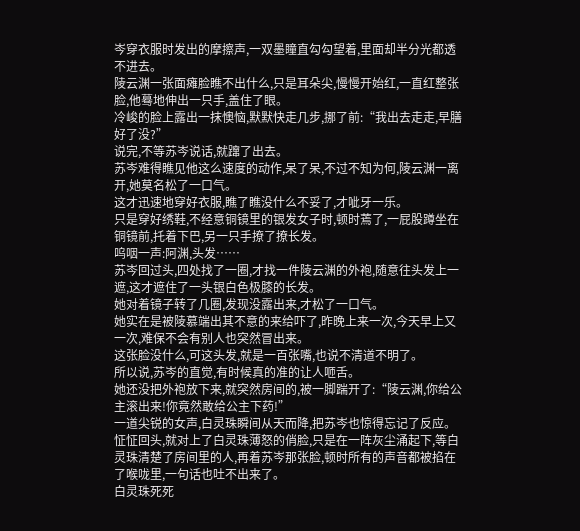岑穿衣服时发出的摩擦声,一双墨瞳直勾勾望着,里面却半分光都透不进去。
陵云渊一张面瘫脸瞧不出什么,只是耳朵尖,慢慢开始红,一直红整张脸,他蓦地伸出一只手,盖住了眼。
冷峻的脸上露出一抹懊恼,默默快走几步,挪了前:“我出去走走,早膳好了没?”
说完,不等苏岑说话,就蹿了出去。
苏岑难得瞧见他这么速度的动作,呆了呆,不过不知为何,陵云渊一离开,她莫名松了一口气。
这才迅速地穿好衣服,瞧了瞧没什么不妥了,才呲牙一乐。
只是穿好绣鞋,不经意铜镜里的银发女子时,顿时蔫了,一屁股蹲坐在铜镜前,托着下巴,另一只手撩了撩长发。
呜咽一声:阿渊,头发……
苏岑回过头,四处找了一圈,才找一件陵云渊的外袍,随意往头发上一遮,这才遮住了一头银白色极膝的长发。
她对着镜子转了几圈,发现没露出来,才松了一口气。
她实在是被陵慕端出其不意的来给吓了,昨晚上来一次,今天早上又一次,难保不会有别人也突然冒出来。
这张脸没什么,可这头发,就是一百张嘴,也说不清道不明了。
所以说,苏岑的直觉,有时候真的准的让人咂舌。
她还没把外袍放下来,就突然房间的,被一脚踹开了:“陵云渊,你给公主滚出来!你竟然敢给公主下药!”
一道尖锐的女声,白灵珠瞬间从天而降,把苏岑也惊得忘记了反应。
怔怔回头,就对上了白灵珠薄怒的俏脸,只是在一阵灰尘涌起下,等白灵珠清楚了房间里的人,再着苏岑那张脸,顿时所有的声音都被掐在了喉咙里,一句话也吐不出来了。
白灵珠死死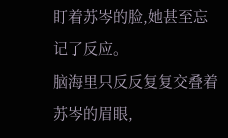盯着苏岑的脸,她甚至忘记了反应。
脑海里只反反复复交叠着苏岑的眉眼,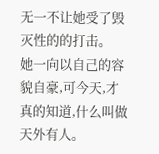无一不让她受了毁灭性的的打击。
她一向以自己的容貌自豪,可今天,才真的知道,什么叫做天外有人。